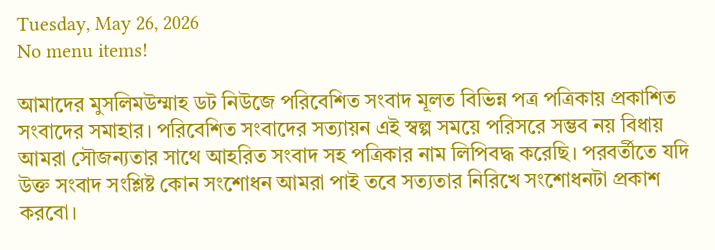Tuesday, May 26, 2026
No menu items!

আমাদের মুসলিমউম্মাহ ডট নিউজে পরিবেশিত সংবাদ মূলত বিভিন্ন পত্র পত্রিকায় প্রকাশিত সংবাদের সমাহার। পরিবেশিত সংবাদের সত্যায়ন এই স্বল্প সময়ে পরিসরে সম্ভব নয় বিধায় আমরা সৌজন্যতার সাথে আহরিত সংবাদ সহ পত্রিকার নাম লিপিবদ্ধ করেছি। পরবর্তীতে যদি উক্ত সংবাদ সংশ্লিষ্ট কোন সংশোধন আমরা পাই তবে সত্যতার নিরিখে সংশোধনটা প্রকাশ করবো।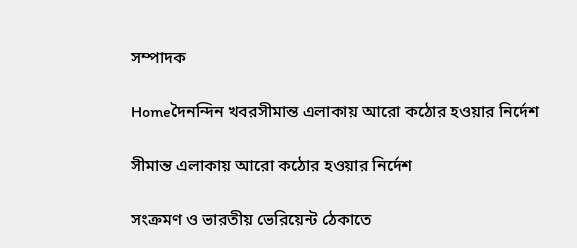সম্পাদক

Homeদৈনন্দিন খবরসীমান্ত এলাকায় আরো কঠোর হওয়ার নির্দেশ

সীমান্ত এলাকায় আরো কঠোর হওয়ার নির্দেশ

সংক্রমণ ও ভারতীয় ভেরিয়েন্ট ঠেকাতে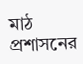মাঠ প্রশাসনের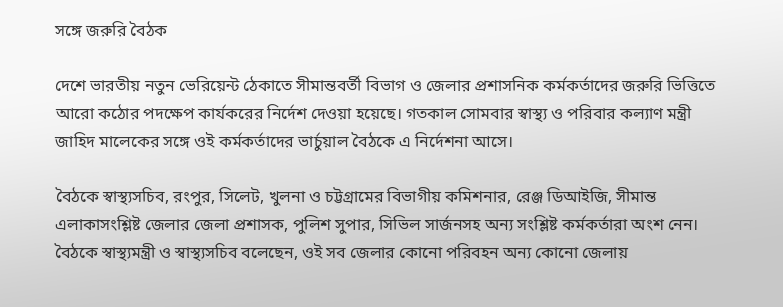সঙ্গে জরুরি বৈঠক

দেশে ভারতীয় নতুন ভেরিয়েন্ট ঠেকাতে সীমান্তবর্তী বিভাগ ও জেলার প্রশাসনিক কর্মকর্তাদের জরুরি ভিত্তিতে আরো কঠোর পদক্ষেপ কার্যকরের নির্দেশ দেওয়া হয়েছে। গতকাল সোমবার স্বাস্থ্য ও পরিবার কল্যাণ মন্ত্রী জাহিদ মালেকের সঙ্গে ওই কর্মকর্তাদের ভার্চুয়াল বৈঠকে এ নির্দেশনা আসে।

বৈঠকে স্বাস্থ্যসচিব, রংপুর, সিলেট, খুলনা ও চট্টগ্রামের বিভাগীয় কমিশনার, রেঞ্জ ডিআইজি, সীমান্ত এলাকাসংশ্লিষ্ট জেলার জেলা প্রশাসক, পুলিশ সুপার, সিভিল সার্জনসহ অন্য সংশ্লিষ্ট কর্মকর্তারা অংশ নেন। বৈঠকে স্বাস্থ্যমন্ত্রী ও স্বাস্থ্যসচিব বলেছেন, ওই সব জেলার কোনো পরিবহন অন্য কোনো জেলায়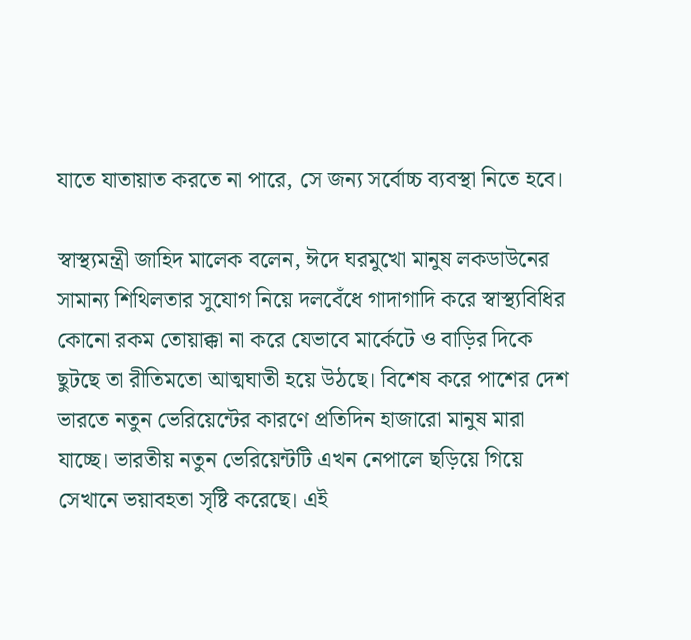যাতে যাতায়াত করতে না পারে, সে জন্য সর্বোচ্চ ব্যবস্থা নিতে হবে।

স্বাস্থ্যমন্ত্রী জাহিদ মালেক বলেন, ঈদে ঘরমুখো মানুষ লকডাউনের সামান্য শিথিলতার সুযোগ নিয়ে দলবেঁধে গাদাগাদি করে স্বাস্থ্যবিধির কোনো রকম তোয়াক্কা না করে যেভাবে মার্কেটে ও বাড়ির দিকে ছুটছে তা রীতিমতো আত্মঘাতী হয়ে উঠছে। বিশেষ করে পাশের দেশ ভারতে নতুন ভেরিয়েন্টের কারণে প্রতিদিন হাজারো মানুষ মারা যাচ্ছে। ভারতীয় নতুন ভেরিয়েন্টটি এখন নেপালে ছড়িয়ে গিয়ে সেখানে ভয়াবহতা সৃষ্টি করেছে। এই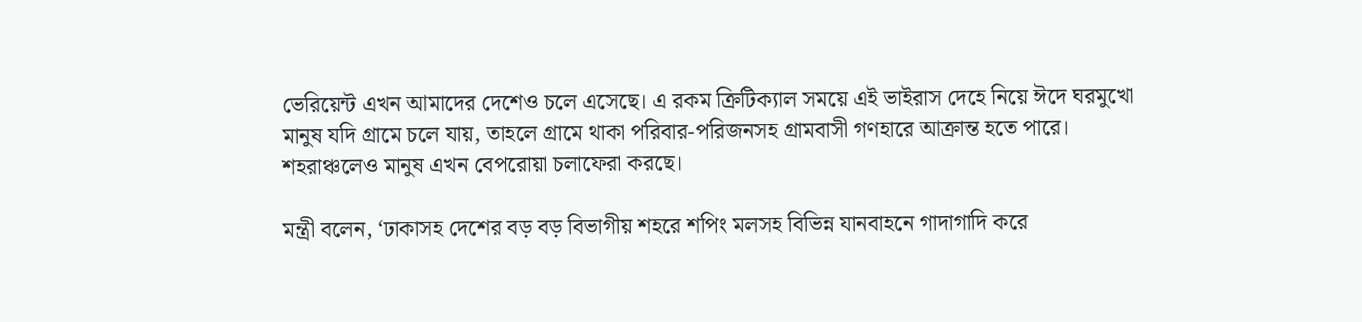ভেরিয়েন্ট এখন আমাদের দেশেও চলে এসেছে। এ রকম ক্রিটিক্যাল সময়ে এই ভাইরাস দেহে নিয়ে ঈদে ঘরমুখো মানুষ যদি গ্রামে চলে যায়, তাহলে গ্রামে থাকা পরিবার-পরিজনসহ গ্রামবাসী গণহারে আক্রান্ত হতে পারে। শহরাঞ্চলেও মানুষ এখন বেপরোয়া চলাফেরা করছে।

মন্ত্রী বলেন, ‘ঢাকাসহ দেশের বড় বড় বিভাগীয় শহরে শপিং মলসহ বিভিন্ন যানবাহনে গাদাগাদি করে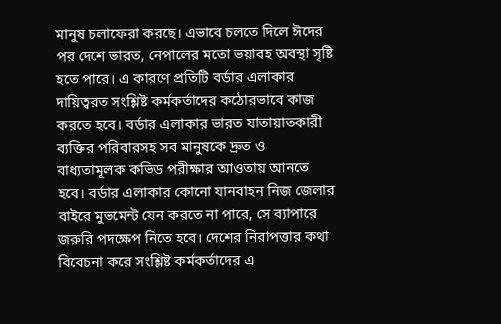মানুষ চলাফেরা করছে। এভাবে চলতে দিলে ঈদের পর দেশে ভারত, নেপালের মতো ভয়াবহ অবস্থা সৃষ্টি হতে পারে। এ কারণে প্রতিটি বর্ডার এলাকার দায়িত্বরত সংশ্লিষ্ট কর্মকর্তাদের কঠোরভাবে কাজ করতে হবে। বর্ডার এলাকার ভারত যাতায়াতকারী ব্যক্তির পরিবারসহ সব মানুষকে দ্রুত ও বাধ্যতামূলক কভিড পরীক্ষার আওতায় আনতে হবে। বর্ডার এলাকার কোনো যানবাহন নিজ জেলার বাইরে মুভমেন্ট যেন করতে না পারে, সে ব্যাপারে জরুরি পদক্ষেপ নিতে হবে। দেশের নিরাপত্তার কথা বিবেচনা করে সংশ্লিষ্ট কর্মকর্তাদের এ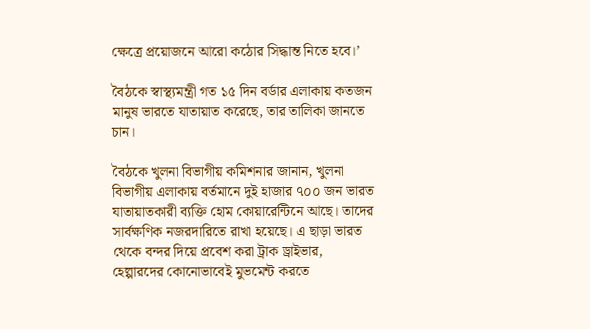ক্ষেত্রে প্রয়োজনে আরো কঠোর সিদ্ধান্ত নিতে হবে।’

বৈঠকে স্বাস্থ্যমন্ত্রী গত ১৫ দিন বর্ডার এলাকায় কতজন মানুষ ভারতে যাতায়াত করেছে, তার তালিকা জানতে চান।

বৈঠকে খুলনা বিভাগীয় কমিশনার জানান, খুলনা বিভাগীয় এলাকায় বর্তমানে দুই হাজার ৭০০ জন ভারত যাতায়াতকারী ব্যক্তি হোম কোয়ারেন্টিনে আছে। তাদের সার্বক্ষণিক নজরদারিতে রাখা হয়েছে। এ ছাড়া ভারত থেকে বন্দর দিয়ে প্রবেশ করা ট্রাক ড্রাইভার, হেল্পারদের কোনোভাবেই মুভমেন্ট করতে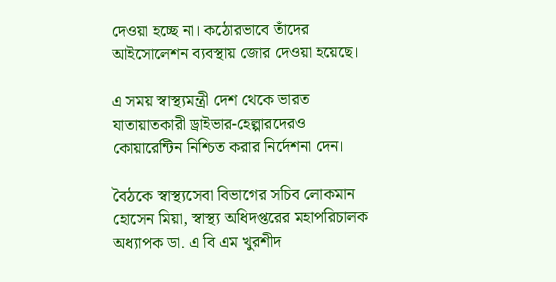দেওয়া হচ্ছে না। কঠোরভাবে তাঁদের আইসোলেশন ব্যবস্থায় জোর দেওয়া হয়েছে।

এ সময় স্বাস্থ্যমন্ত্রী দেশ থেকে ভারত যাতায়াতকারী ড্রাইভার-হেল্পারদেরও কোয়ারেন্টিন নিশ্চিত করার নির্দেশনা দেন।

বৈঠকে স্বাস্থ্যসেবা বিভাগের সচিব লোকমান হোসেন মিয়া, স্বাস্থ্য অধিদপ্তরের মহাপরিচালক অধ্যাপক ডা. এ বি এম খুরশীদ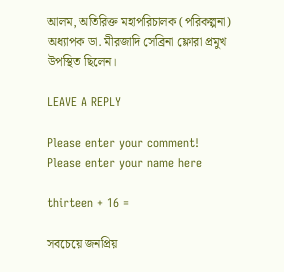আলম, অতিরিক্ত মহাপরিচালক (পরিকল্পনা) অধ্যাপক ডা. মীরজাদি সেব্রিনা ফ্লোরা প্রমুখ উপস্থিত ছিলেন।

LEAVE A REPLY

Please enter your comment!
Please enter your name here

thirteen + 16 =

সবচেয়ে জনপ্রিয়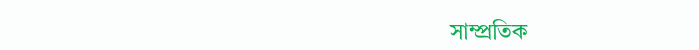সাম্প্রতিক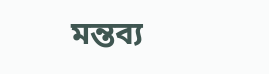মন্তব্য